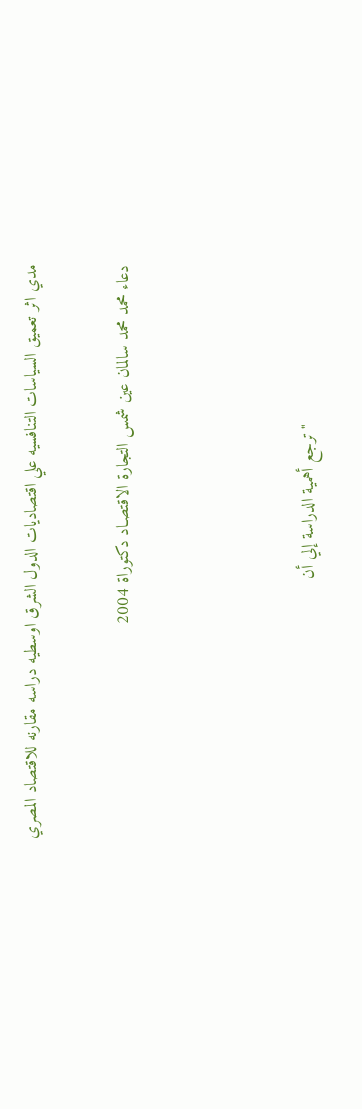مدي اثر تعميق السياسات التنافسيه علي اقتصاديات الدول الشرق اوسطيه دراسه مقارنه للاقتصاد المصري

دعاء محمد محمد سالمان عين شمس التجارة الاقتصـاد دكتوراة 2004



                                "ترجع أهمية الدراسة إلي أن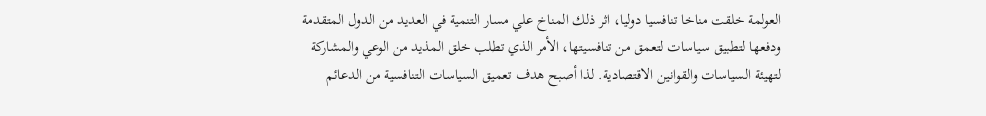العولمة خلقت مناخا تنافسيا دوليا، اثر ذلك المناخ علي مسار التنمية في العديد من الدول المتقدمة ودفعها لتطبيق سياسات لتعمق من تنافسيتها، الأمر الذي تطلب خلق المذيد من الوعي والمشاركة لتهيئة السياسات والقوانين الاقتصادية. لذا أصبح هدف تعميق السياسات التنافسية من الدعائم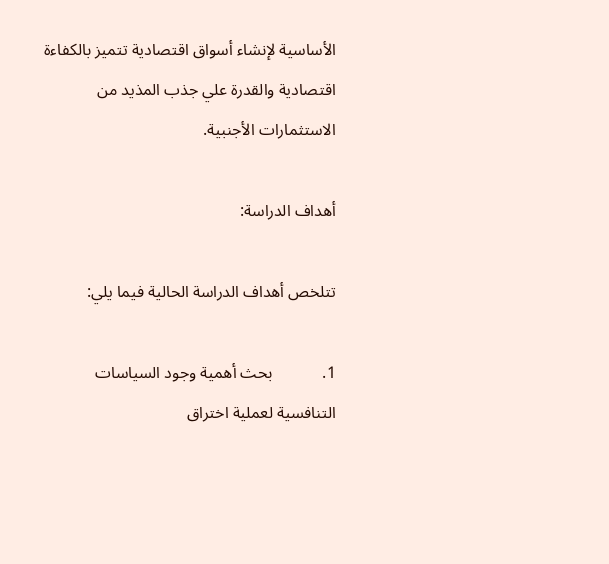الأساسية لإنشاء أسواق اقتصادية تتميز بالكفاءة اقتصادية والقدرة علي جذب المذيد من الاستثمارات الأجنبية.

أهداف الدراسة:

تتلخص أهداف الدراسة الحالية فيما يلي:

1.            بحث أهمية وجود السياسات التنافسية لعملية اختراق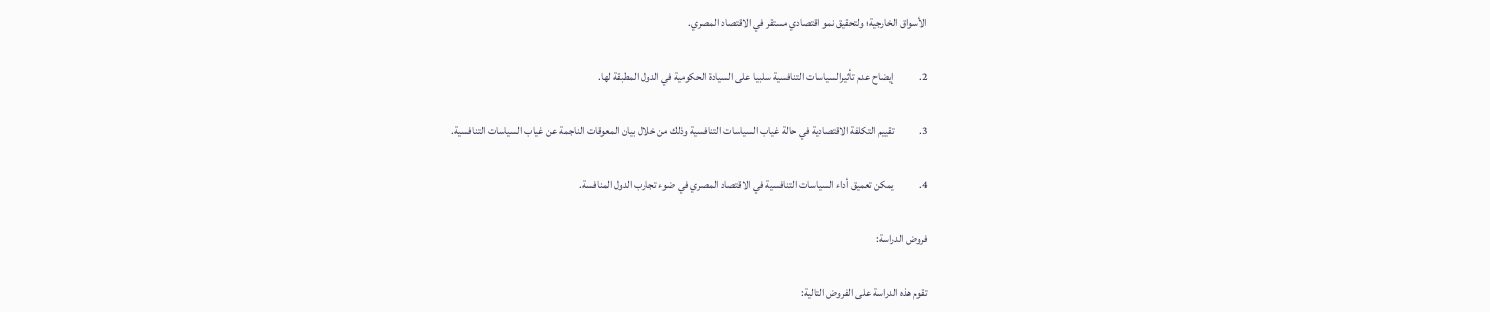الأسواق الخارجية؛ ولتحقيق نمو اقتصادي مستقر في الاقتصاد المصري.

2.            إيضاح عدم تأثيرالسياسات التنافسية سلبيا على السيادة الحكومية في الدول المطبقة لها.

3.            تقييم التكلفة الاقتصادية في حالة غياب السياسات التنافسية وذلك من خلال بيان المعوقات الناجمة عن غياب السياسات التنافسية.

4.            يمكن تعميق أداء السياسات التنافسية في الاقتصاد المصري في ضوء تجارب الدول المنافسة.

فروض الدراسة:

تقوم هذه الدراسة على الفروض التالية: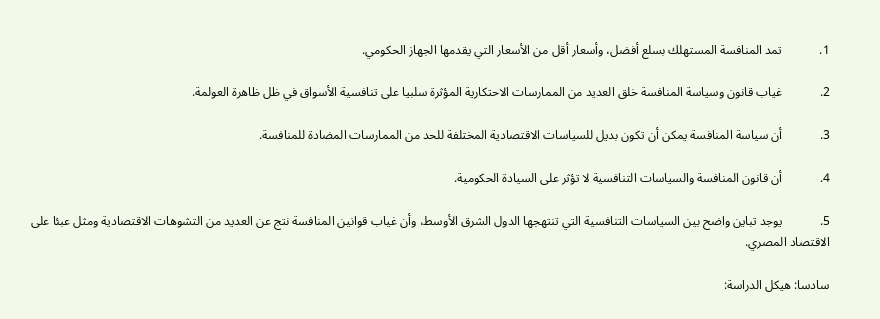1.            تمد المنافسة المستهلك بسلع أفضل، وأسعار أقل من الأسعار التي يقدمها الجهاز الحكومي.

2.            غياب قانون وسياسة المنافسة خلق العديد من الممارسات الاحتكارية المؤثرة سلبيا على تنافسية الأسواق في ظل ظاهرة العولمة.

3.            أن سياسة المنافسة يمكن أن تكون بديل للسياسات الاقتصادية المختلفة للحد من الممارسات المضادة للمنافسة.

4.            أن قانون المنافسة والسياسات التنافسية لا تؤثر على السيادة الحكومية.

5.            يوجد تباين واضح بين السياسات التنافسية التي تنتهجها الدول الشرق الأوسط، وأن غياب قوانين المنافسة نتج عن العديد من التشوهات الاقتصادية ومثل عبئا على الاقتصاد المصري.

سادسا: هيكل الدراسة: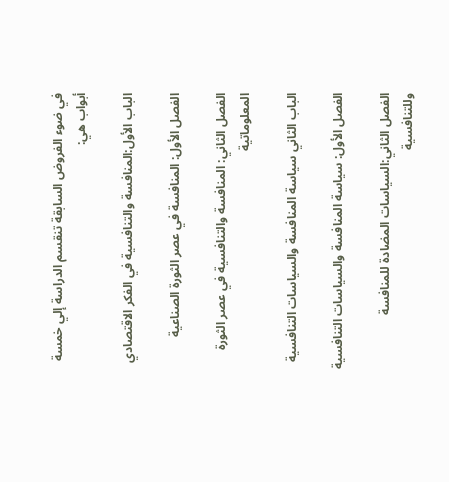في ضوء الفروض السابقة تنقسم الدراسة إلي خمسة أبواب هي:

الباب الأول:المنافسة والتنافسية في الفكر الاقتصادي

الفصل الأول: المنافسة في عصر الثورة الصناعية

الفصل الثاني: المنافسة والتنافسية في عصر الثورة المعلوماتية

الباب الثاني سياسة المنافسة والسياسات التنافسية

الفصل الأول: سياسة المنافسة والسياسات التنافسية

الفصل الثاني:السياسات المضادة للمنافسة وللتنافسية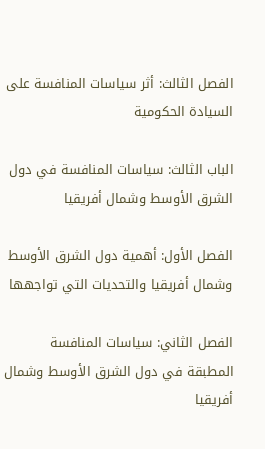الفصل الثالث: أثر سياسات المنافسة على السيادة الحكومية

الباب الثالث: سياسات المنافسة في دول الشرق الأوسط وشمال أفريقيا

الفصل الأول: أهمية دول الشرق الأوسط وشمال أفريقيا والتحديات التي تواجهها

الفصل الثاني: سياسات المنافسة المطبقة في دول الشرق الأوسط وشمال أفريقيا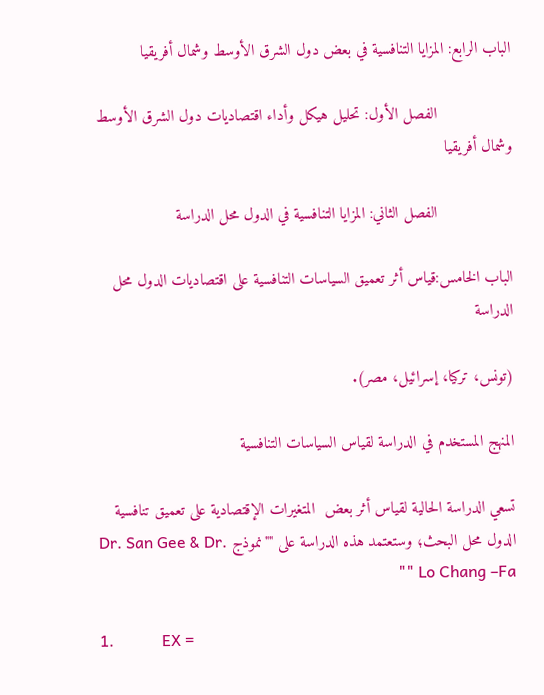الباب الرابع: المزايا التنافسية في بعض دول الشرق الأوسط وشمال أفريقيا

                الفصل الأول: تحليل هيكل وأداء اقتصاديات دول الشرق الأوسط وشمال أفريقيا

                الفصل الثاني: المزايا التنافسية في الدول محل الدراسة

الباب الخامس:قياس أثر تعميق السياسات التنافسية على اقتصاديات الدول محل الدراسة

(تونس، تركيا، إسرائيل، مصر).

المنهج المستخدم في الدراسة لقياس السياسات التنافسية

تسعي الدراسة الحالية لقياس أثر بعض  المتغيرات الإقتصادية على تعميق تنافسية الدول محل البحث؛ وستعتمد هذه الدراسة على ""نموذج Dr. San Gee & Dr. Lo Chang –Fa ""

1.            EX =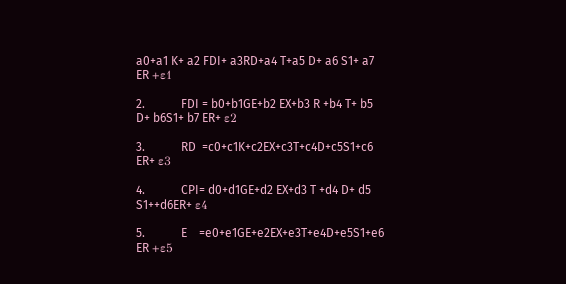a0+a1 K+ a2 FDI+ a3RD+a4 T+a5 D+ a6 S1+ a7 ER +ε1

2.            FDI = b0+b1GE+b2 EX+b3 R +b4 T+ b5 D+ b6S1+ b7 ER+ ε2

3.            RD  =c0+c1K+c2EX+c3T+c4D+c5S1+c6 ER+ ε3

4.            CPI= d0+d1GE+d2 EX+d3 T +d4 D+ d5 S1++d6ER+ ε4

5.            E    =e0+e1GE+e2EX+e3T+e4D+e5S1+e6 ER +ε5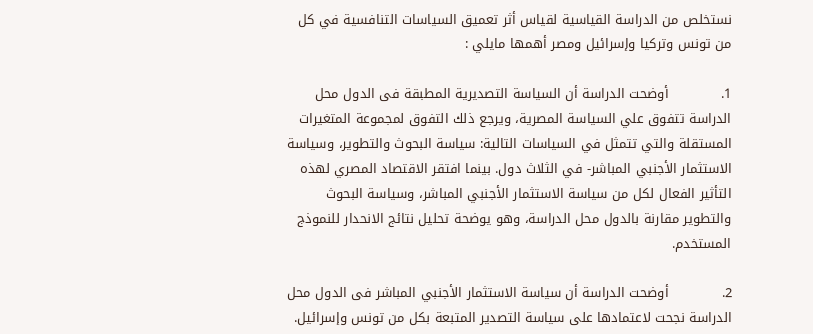نستخلص من الدراسة القياسية لقياس أثر تعميق السياسات التنافسية في كل من تونس وتركيا وإسرائيل ومصر أهمها مايلي :

1.            أوضحت الدراسة أن السياسة التصديرية المطبقة فى الدول محل الدراسة تتفوق علي السياسة المصرية، ويرجع ذلك التفوق لمجموعة المتغيرات المستقلة والتي تتمثل في السياسات التالية: سياسة البحوث والتطوير، وسياسة الاستثمار الأجنبي المباشر- في الثلاث دول. بينما افتقر الاقتصاد المصري لهذه التأثير الفعال لكل من سياسة الاستثمار الأجنبي المباشر، وسياسة البحوث والتطوير مقارنة بالدول محل الدراسة، وهو يوضحة تحليل نتائج الانحدار للنموذج المستخدم.

2.            أوضحت الدراسة أن سياسة الاستثمار الأجنبي المباشر فى الدول محل الدراسة نجحت لاعتمادها على سياسة التصدير المتبعة بكل من تونس وإسرائيل.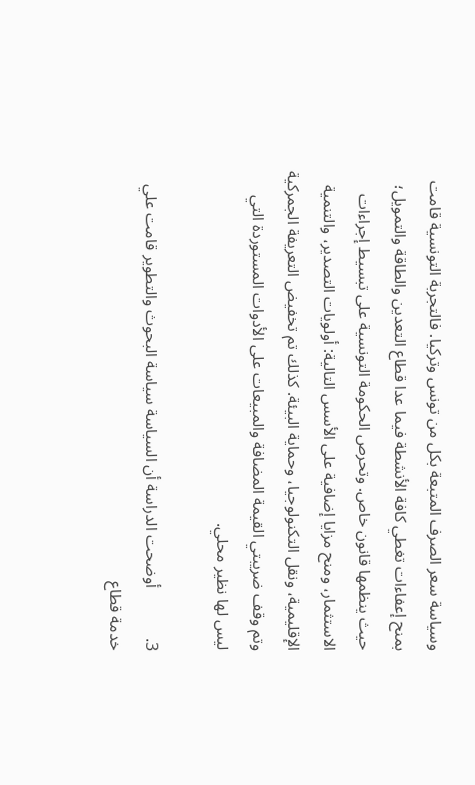وسياسة سعر الصرف المتبعة بكل من تونس وتركيا. فالتجربة التونسية قامت بمنح إعفاءات تغطي كافة الأنشطة فيما عدا قطاع التعدين والطاقة والتمويل؛ حيث ينظمها قانون خاص. وتحرص الحكومة التونسية على تبسيط إجراءات الاستثمار، ومنح مزايا إضافية على الأسس التالية: أولويات التصدير، والتنمية الإقليمية، ونقل التكنولوجيا، وحماية البيئة. كذلك تم تخفيض التعريفة الجمركية وتم وقف ضريبتي القيمة المضافة والمبيعات على الأدوات المستوردة التي ليس لها نظير محلي.

3.            أوضحت الدراسة أن السياسة سياسة البحوث والتطوير قامت علي خدمة قطاع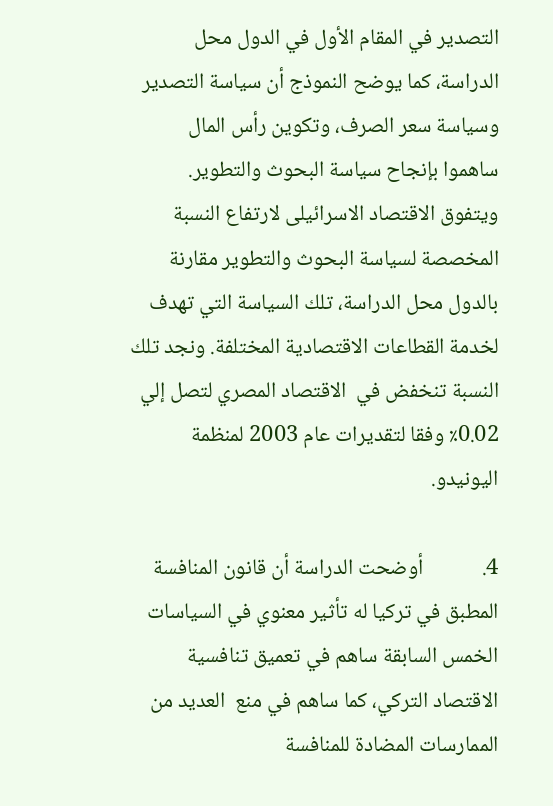التصدير في المقام الأول في الدول محل الدراسة، كما يوضح النموذج أن سياسة التصدير وسياسة سعر الصرف، وتكوين رأس المال ساهموا بإنجاح سياسة البحوث والتطوير. ويتفوق الاقتصاد الاسرائيلى لارتفاع النسبة المخصصة لسياسة البحوث والتطوير مقارنة بالدول محل الدراسة، تلك السياسة التي تهدف لخدمة القطاعات الاقتصادية المختلفة. ونجد تلك النسبة تنخفض في  الاقتصاد المصري لتصل إلي 0.02٪ وفقا لتقديرات عام 2003 لمنظمة اليونيدو.

4.            أوضحت الدراسة أن قانون المنافسة المطبق في تركيا له تأثير معنوي في السياسات الخمس السابقة ساهم في تعميق تنافسية الاقتصاد التركي، كما ساهم في منع  العديد من الممارسات المضادة للمنافسة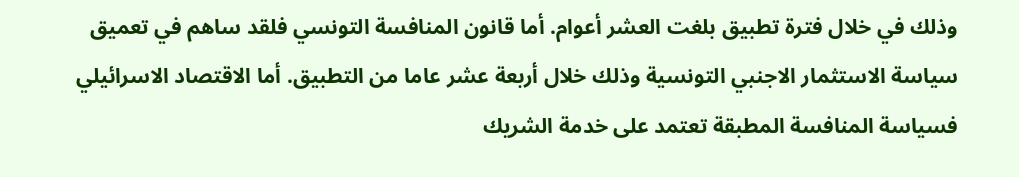وذلك في خلال فترة تطبيق بلغت العشر أعوام. أما قانون المنافسة التونسي فلقد ساهم في تعميق سياسة الاستثمار الاجنبي التونسية وذلك خلال أربعة عشر عاما من التطبيق. أما الاقتصاد الاسرائيلي فسياسة المنافسة المطبقة تعتمد على خدمة الشريك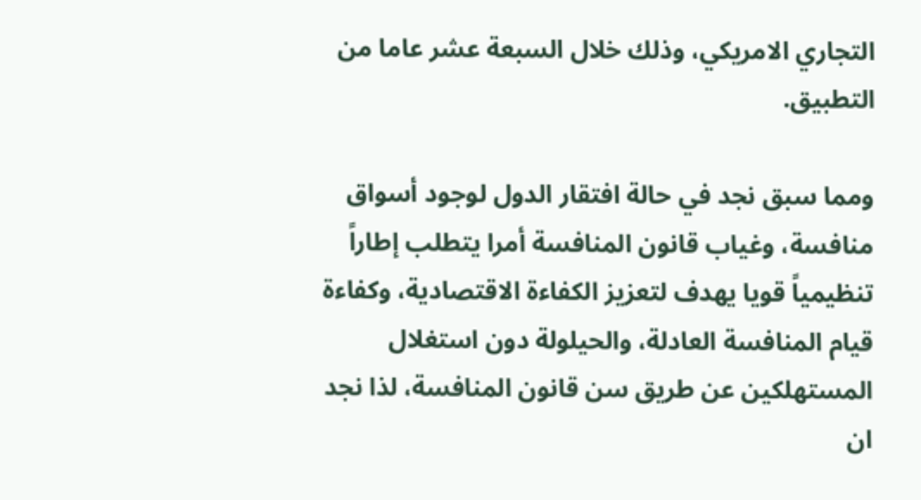التجاري الامريكي، وذلك خلال السبعة عشر عاما من التطبيق.

ومما سبق نجد في حالة افتقار الدول لوجود أسواق منافسة، وغياب قانون المنافسة أمرا يتطلب إطاراً تنظيمياً قويا يهدف لتعزيز الكفاءة الاقتصادية، وكفاءة قيام المنافسة العادلة، والحيلولة دون استغلال المستهلكين عن طريق سن قانون المنافسة، لذا نجد ان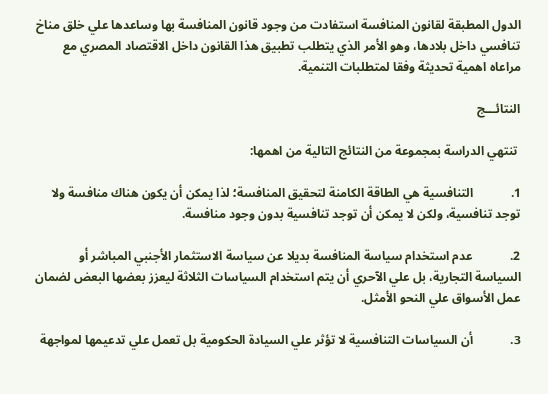الدول المطبقة لقانون المنافسة استفادت من وجود قانون المنافسة بها وساعدها علي خلق مناخ تنافسي داخل بلادها، وهو الأمر الذي يتطلب تطبيق هذا القانون داخل الاقتصاد المصري مع مراعاه اهمية تحديثة وفقا لمتطلبات التنمية.

النتائـــج

 تنتهي الدراسة بمجموعة من النتائج التالية من اهمها:

1.            التنافسية هي الطاقة الكامنة لتحقيق المنافسة؛ لذا يمكن أن يكون هناك منافسة ولا توجد تنافسية، ولكن لا يمكن أن توجد تنافسية بدون وجود منافسة.

2.            عدم استخدام سياسة المنافسة بديلا عن سياسة الاستثمار الأجنبي المباشر أو السياسة التجارية، بل علي الآحري أن يتم استخدام السياسات الثلاثة ليعزز بعضها البعض لضمان عمل الأسواق علي النحو الأمثل.

3.            أن السياسات التنافسية لا تؤثر علي السيادة الحكومية بل تعمل علي تدعيمها لمواجهة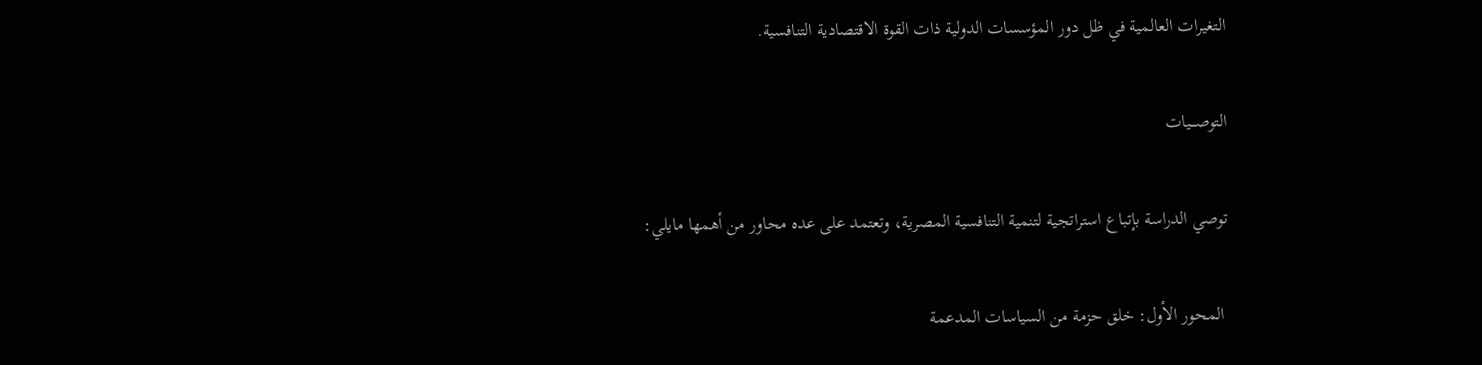التغيرات العالمية في ظل دور المؤسسات الدولية ذات القوة الاقتصادية التنافسية.

التوصـــيات

توصي الدراسة بإتباع استراتجية لتنمية التنافسية المصرية، وتعتمد على عده محاور من أهمها مايلي:

 المحور الأول: خلق حزمة من السياسات المدعمة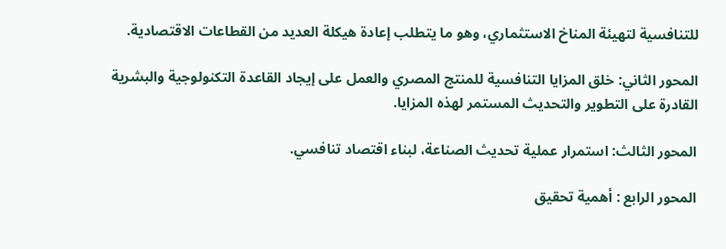للتنافسية لتهيئة المناخ الاستثماري، وهو ما يتطلب إعادة هيكلة العديد من القطاعات الاقتصادية.

المحور الثاني: خلق المزايا التنافسية للمنتج المصري والعمل على إيجاد القاعدة التكنولوجية والبشرية القادرة على التطوير والتحديث المستمر لهذه المزايا.

المحور الثالث: استمرار عملية تحديث الصناعة، لبناء اقتصاد تنافسي.

المحور الرابع : أهمية تحقيق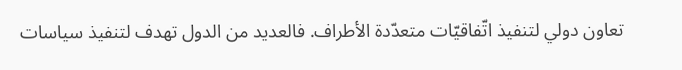تعاون دولي لتنفيذ اتّفاقيّات متعدّدة الأطراف. فالعديد من الدول تهدف لتنفيذ سياسات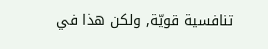تنافسية قويّة, ولكن هذا في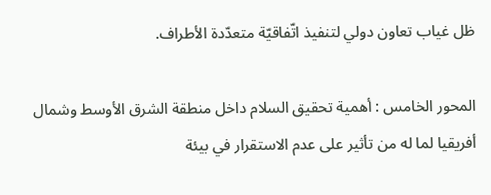ظل غياب تعاون دولي لتنفيذ اتّفاقيّة متعدّدة الأطراف.

المحور الخامس : أهمية تحقيق السلام داخل منطقة الشرق الأوسط وشمال أفريقيا لما له من تأثير على عدم الاستقرار في بيئة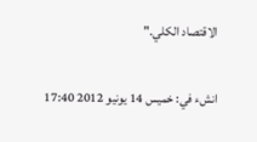الاقتصاد الكلي."


انشء في: خميس 14 يونيو 2012 17:40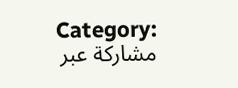Category:
مشاركة عبر